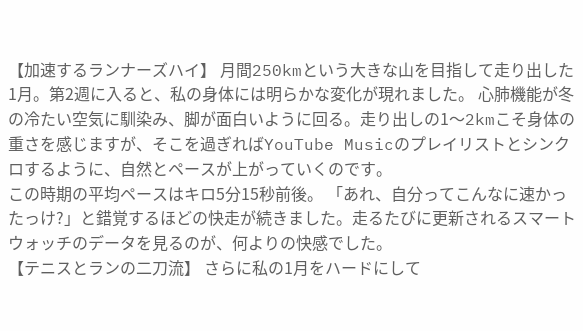【加速するランナーズハイ】 月間250kmという大きな山を目指して走り出した1月。第2週に入ると、私の身体には明らかな変化が現れました。 心肺機能が冬の冷たい空気に馴染み、脚が面白いように回る。走り出しの1〜2kmこそ身体の重さを感じますが、そこを過ぎればYouTube Musicのプレイリストとシンクロするように、自然とペースが上がっていくのです。
この時期の平均ペースはキロ5分15秒前後。 「あれ、自分ってこんなに速かったっけ?」と錯覚するほどの快走が続きました。走るたびに更新されるスマートウォッチのデータを見るのが、何よりの快感でした。
【テニスとランの二刀流】 さらに私の1月をハードにして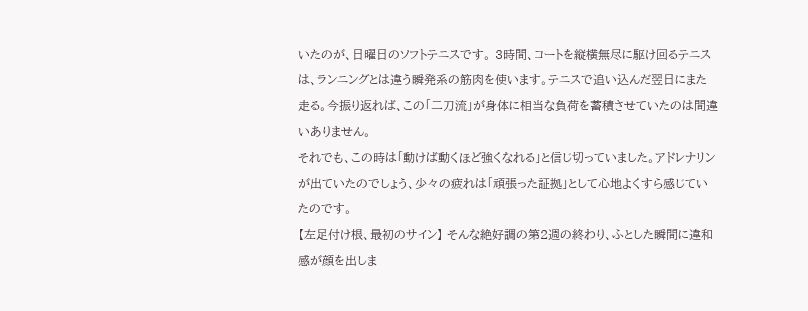いたのが、日曜日のソフトテニスです。 3時間、コートを縦横無尽に駆け回るテニスは、ランニングとは違う瞬発系の筋肉を使います。テニスで追い込んだ翌日にまた走る。今振り返れば、この「二刀流」が身体に相当な負荷を蓄積させていたのは間違いありません。
それでも、この時は「動けば動くほど強くなれる」と信じ切っていました。アドレナリンが出ていたのでしょう、少々の疲れは「頑張った証拠」として心地よくすら感じていたのです。
【左足付け根、最初のサイン】 そんな絶好調の第2週の終わり、ふとした瞬間に違和感が顔を出しま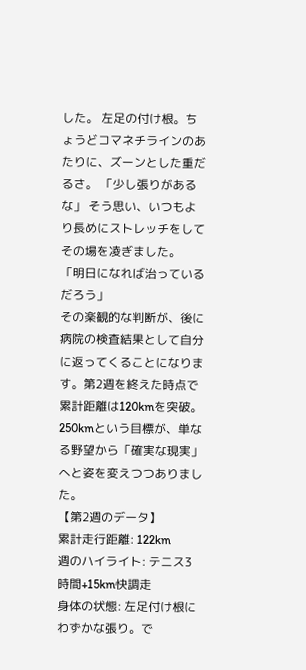した。 左足の付け根。ちょうどコマネチラインのあたりに、ズーンとした重だるさ。 「少し張りがあるな」 そう思い、いつもより長めにストレッチをしてその場を凌ぎました。
「明日になれば治っているだろう」
その楽観的な判断が、後に病院の検査結果として自分に返ってくることになります。第2週を終えた時点で累計距離は120kmを突破。250kmという目標が、単なる野望から「確実な現実」へと姿を変えつつありました。
【第2週のデータ】
累計走行距離: 122km
週のハイライト: テニス3時間+15km快調走
身体の状態: 左足付け根にわずかな張り。で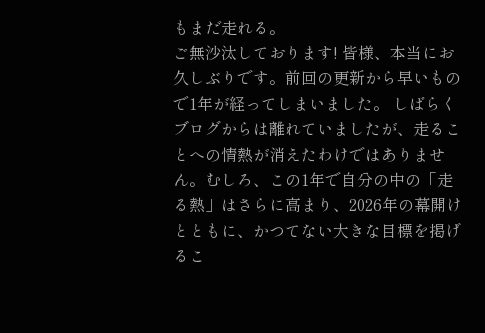もまだ走れる。
ご無沙汰しております! 皆様、本当にお久しぶりです。前回の更新から早いもので1年が経ってしまいました。 しばらくブログからは離れていましたが、走ることへの情熱が消えたわけではありません。むしろ、この1年で自分の中の「走る熱」はさらに高まり、2026年の幕開けとともに、かつてない大きな目標を掲げるこ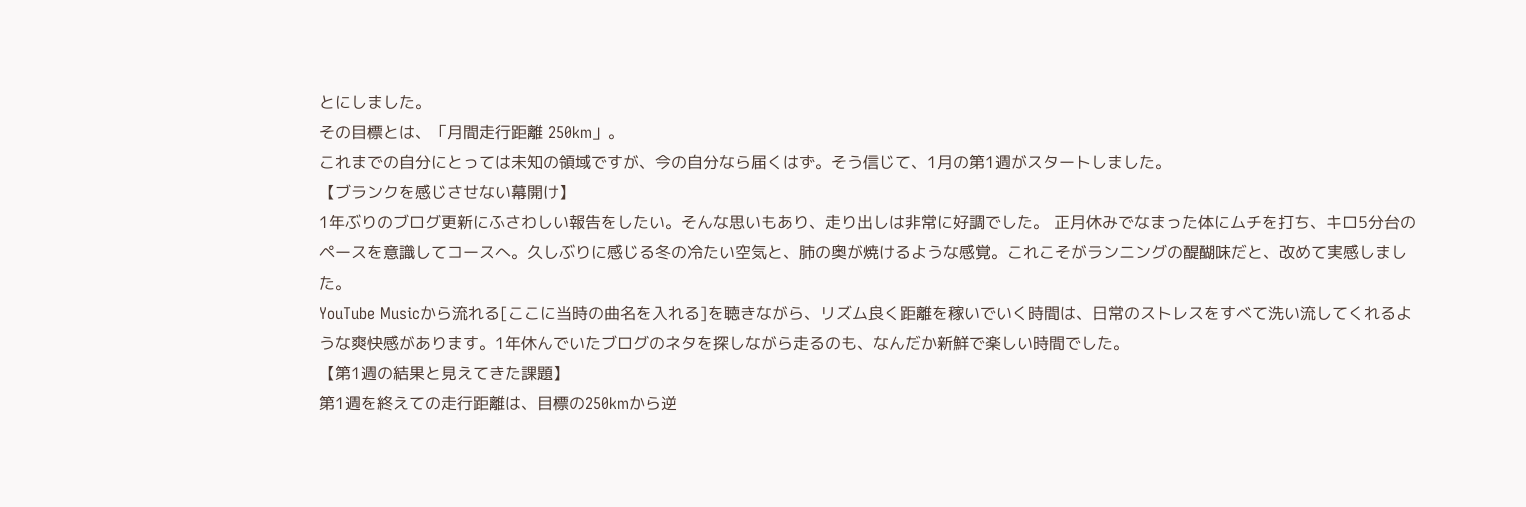とにしました。
その目標とは、「月間走行距離 250km」。
これまでの自分にとっては未知の領域ですが、今の自分なら届くはず。そう信じて、1月の第1週がスタートしました。
【ブランクを感じさせない幕開け】
1年ぶりのブログ更新にふさわしい報告をしたい。そんな思いもあり、走り出しは非常に好調でした。 正月休みでなまった体にムチを打ち、キロ5分台のペースを意識してコースへ。久しぶりに感じる冬の冷たい空気と、肺の奥が焼けるような感覚。これこそがランニングの醍醐味だと、改めて実感しました。
YouTube Musicから流れる[ここに当時の曲名を入れる]を聴きながら、リズム良く距離を稼いでいく時間は、日常のストレスをすべて洗い流してくれるような爽快感があります。1年休んでいたブログのネタを探しながら走るのも、なんだか新鮮で楽しい時間でした。
【第1週の結果と見えてきた課題】
第1週を終えての走行距離は、目標の250kmから逆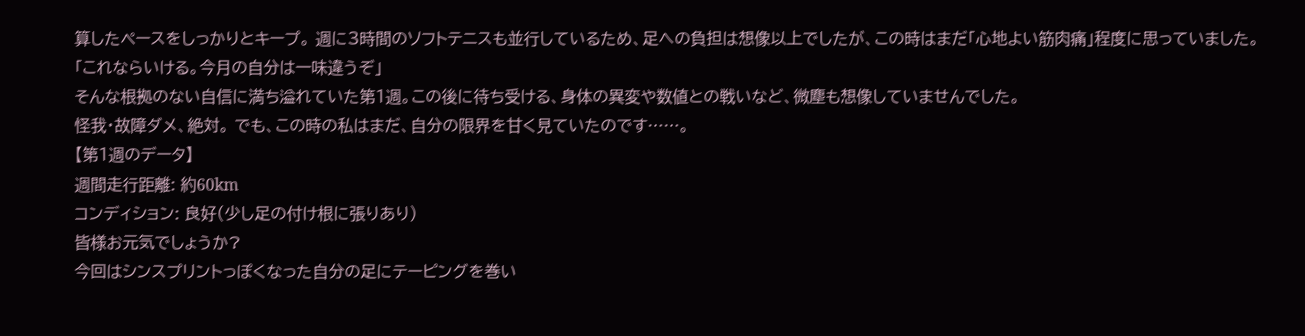算したペースをしっかりとキープ。 週に3時間のソフトテニスも並行しているため、足への負担は想像以上でしたが、この時はまだ「心地よい筋肉痛」程度に思っていました。
「これならいける。今月の自分は一味違うぞ」
そんな根拠のない自信に満ち溢れていた第1週。この後に待ち受ける、身体の異変や数値との戦いなど、微塵も想像していませんでした。
怪我・故障ダメ、絶対。 でも、この時の私はまだ、自分の限界を甘く見ていたのです……。
【第1週のデータ】
週間走行距離: 約60km
コンディション: 良好(少し足の付け根に張りあり)
皆様お元気でしょうか?
今回はシンスプリントっぽくなった自分の足にテーピングを巻い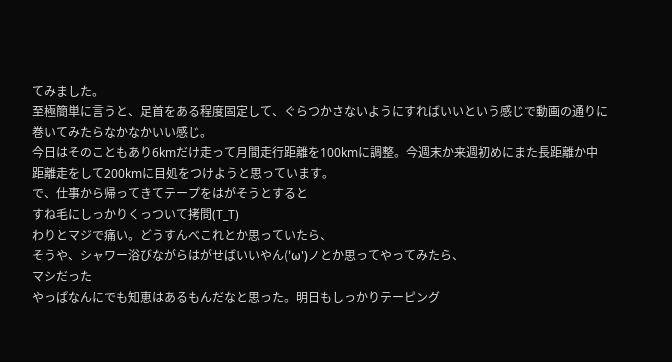てみました。
至極簡単に言うと、足首をある程度固定して、ぐらつかさないようにすればいいという感じで動画の通りに巻いてみたらなかなかいい感じ。
今日はそのこともあり6kmだけ走って月間走行距離を100kmに調整。今週末か来週初めにまた長距離か中距離走をして200kmに目処をつけようと思っています。
で、仕事から帰ってきてテープをはがそうとすると
すね毛にしっかりくっついて拷問(T_T)
わりとマジで痛い。どうすんべこれとか思っていたら、
そうや、シャワー浴びながらはがせばいいやん('ω')ノとか思ってやってみたら、
マシだった
やっぱなんにでも知恵はあるもんだなと思った。明日もしっかりテーピング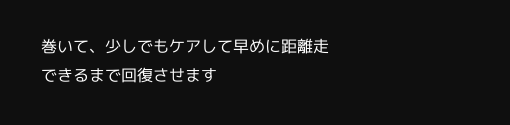巻いて、少しでもケアして早めに距離走できるまで回復させます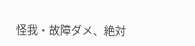怪我・故障ダメ、絶対